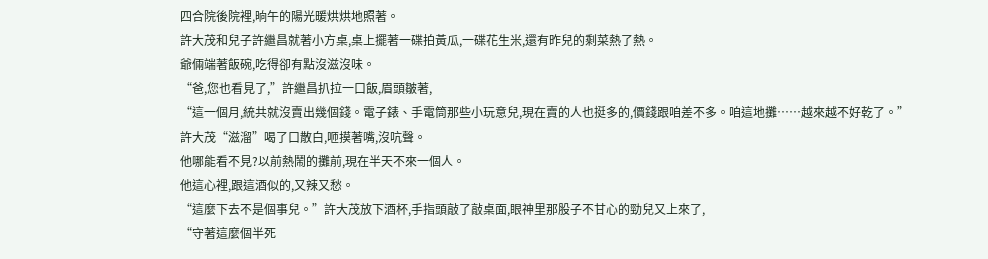四合院後院裡,晌午的陽光暖烘烘地照著。
許大茂和兒子許繼昌就著小方桌,桌上擺著一碟拍黃瓜,一碟花生米,還有昨兒的剩菜熱了熱。
爺倆端著飯碗,吃得卻有點沒滋沒味。
“爸,您也看見了,”許繼昌扒拉一口飯,眉頭皺著,
“這一個月,統共就沒賣出幾個錢。電子錶、手電筒那些小玩意兒,現在賣的人也挺多的,價錢跟咱差不多。咱這地攤……越來越不好乾了。”
許大茂“滋溜”喝了口散白,咂摸著嘴,沒吭聲。
他哪能看不見?以前熱鬧的攤前,現在半天不來一個人。
他這心裡,跟這酒似的,又辣又愁。
“這麼下去不是個事兒。”許大茂放下酒杯,手指頭敲了敲桌面,眼神里那股子不甘心的勁兒又上來了,
“守著這麼個半死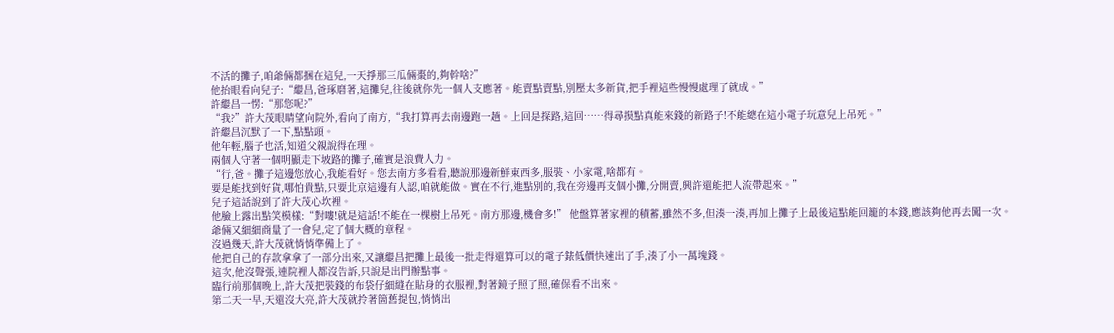不活的攤子,咱爺倆都捆在這兒,一天掙那三瓜倆棗的,夠幹啥?”
他抬眼看向兒子:“繼昌,爸琢磨著,這攤兒,往後就你先一個人支應著。能賣點賣點,別壓太多新貨,把手裡這些慢慢處理了就成。”
許繼昌一愣:“那您呢?”
“我?”許大茂眼睛望向院外,看向了南方,“我打算再去南邊跑一趟。上回是探路,這回……得尋摸點真能來錢的新路子!不能總在這小電子玩意兒上吊死。”
許繼昌沉默了一下,點點頭。
他年輕,腦子也活,知道父親說得在理。
兩個人守著一個明顯走下坡路的攤子,確實是浪費人力。
“行,爸。攤子這邊您放心,我能看好。您去南方多看看,聽說那邊新鮮東西多,服裝、小家電,啥都有。
要是能找到好貨,哪怕貴點,只要北京這邊有人認,咱就能做。實在不行,進點別的,我在旁邊再支個小攤,分開賣,興許還能把人流帶起來。”
兒子這話說到了許大茂心坎裡。
他臉上露出點笑模樣:“對嘍!就是這話!不能在一棵樹上吊死。南方那邊,機會多!” 他盤算著家裡的積蓄,雖然不多,但湊一湊,再加上攤子上最後這點能回籠的本錢,應該夠他再去闖一次。
爺倆又細細商量了一會兒,定了個大概的章程。
沒過幾天,許大茂就悄悄準備上了。
他把自己的存款拿拿了一部分出來,又讓繼昌把攤上最後一批走得還算可以的電子錶低價快速出了手,湊了小一萬塊錢。
這次,他沒聲張,連院裡人都沒告訴,只說是出門辦點事。
臨行前那個晚上,許大茂把裝錢的布袋仔細縫在貼身的衣服裡,對著鏡子照了照,確保看不出來。
第二天一早,天還沒大亮,許大茂就拎著箇舊提包,悄悄出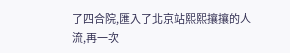了四合院,匯入了北京站熙熙攘攘的人流,再一次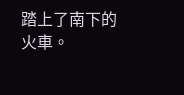踏上了南下的火車。